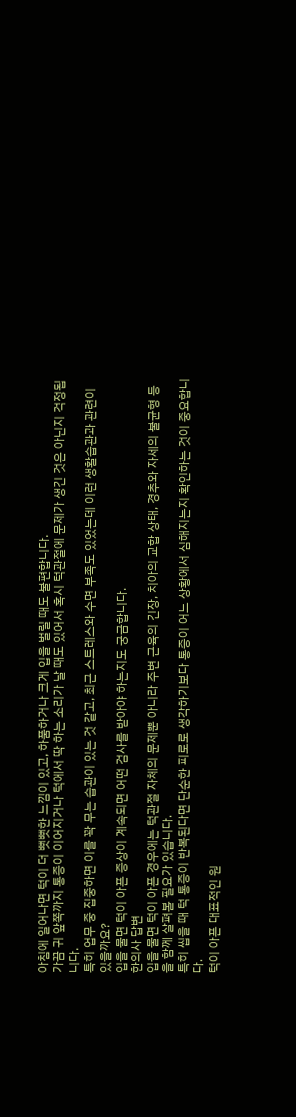아침에 일어나면 턱이 더 뻣뻣한 느낌이 있고, 하품하거나 크게 입을 벌릴 때도 불편합니다.
가끔 귀 앞쪽까지 통증이 이어지거나 턱에서 딱 하는 소리가 날 때도 있어서 혹시 턱관절에 문제가 생긴 것은 아닌지 걱정됩니다.
특히 업무 중 집중하면 이를 꽉 무는 습관이 있는 것 같고, 최근 스트레스와 수면 부족도 있었는데 이런 생활습관과 관련이 있을까요?
입을 물면 턱이 아픈 증상이 계속되면 어떤 검사를 받아야 하는지도 궁금합니다.
한의사 답변
입을 물면 턱이 아픈 경우에는 턱관절 자체의 문제뿐 아니라 주변 근육의 긴장, 치아의 교합 상태, 경추와 자세의 불균형 등을 함께 살펴볼 필요가 있습니다.
특히 씹을 때 턱 통증이 반복된다면 단순한 피로로 생각하기보다 통증이 어느 상황에서 심해지는지 확인하는 것이 중요합니다.
턱이 아픈 대표적인 원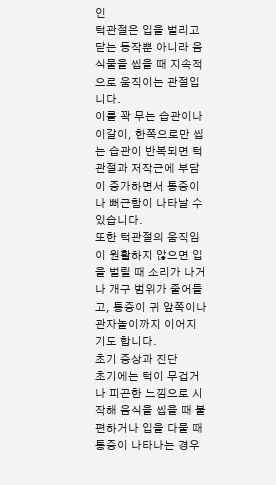인
턱관절은 입을 벌리고 닫는 동작뿐 아니라 음식물을 씹을 때 지속적으로 움직이는 관절입니다.
이를 꽉 무는 습관이나 이갈이, 한쪽으로만 씹는 습관이 반복되면 턱관절과 저작근에 부담이 증가하면서 통증이나 뻐근함이 나타날 수 있습니다.
또한 턱관절의 움직임이 원활하지 않으면 입을 벌릴 때 소리가 나거나 개구 범위가 줄어들고, 통증이 귀 앞쪽이나 관자놀이까지 이어지기도 합니다.
초기 증상과 진단
초기에는 턱이 무겁거나 피곤한 느낌으로 시작해 음식을 씹을 때 불편하거나 입을 다물 때 통증이 나타나는 경우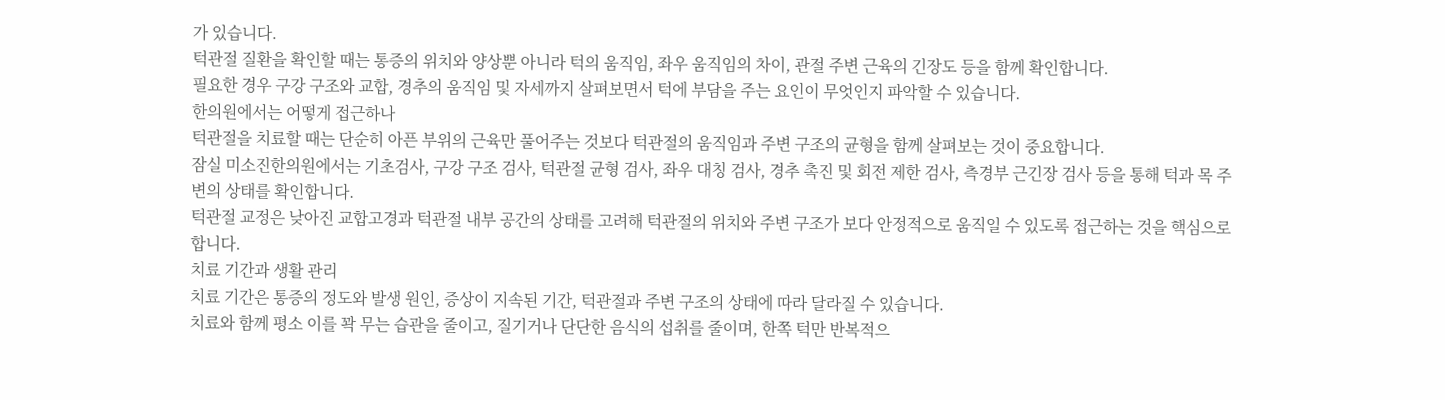가 있습니다.
턱관절 질환을 확인할 때는 통증의 위치와 양상뿐 아니라 턱의 움직임, 좌우 움직임의 차이, 관절 주변 근육의 긴장도 등을 함께 확인합니다.
필요한 경우 구강 구조와 교합, 경추의 움직임 및 자세까지 살펴보면서 턱에 부담을 주는 요인이 무엇인지 파악할 수 있습니다.
한의원에서는 어떻게 접근하나
턱관절을 치료할 때는 단순히 아픈 부위의 근육만 풀어주는 것보다 턱관절의 움직임과 주변 구조의 균형을 함께 살펴보는 것이 중요합니다.
잠실 미소진한의원에서는 기초검사, 구강 구조 검사, 턱관절 균형 검사, 좌우 대칭 검사, 경추 촉진 및 회전 제한 검사, 측경부 근긴장 검사 등을 통해 턱과 목 주변의 상태를 확인합니다.
턱관절 교정은 낮아진 교합고경과 턱관절 내부 공간의 상태를 고려해 턱관절의 위치와 주변 구조가 보다 안정적으로 움직일 수 있도록 접근하는 것을 핵심으로 합니다.
치료 기간과 생활 관리
치료 기간은 통증의 정도와 발생 원인, 증상이 지속된 기간, 턱관절과 주변 구조의 상태에 따라 달라질 수 있습니다.
치료와 함께 평소 이를 꽉 무는 습관을 줄이고, 질기거나 단단한 음식의 섭취를 줄이며, 한쪽 턱만 반복적으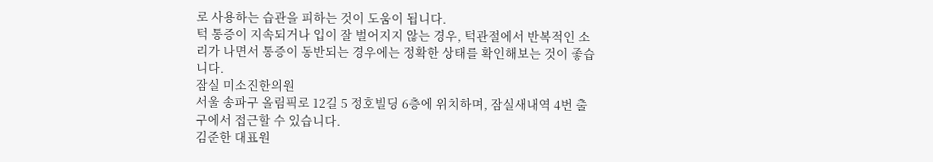로 사용하는 습관을 피하는 것이 도움이 됩니다.
턱 통증이 지속되거나 입이 잘 벌어지지 않는 경우, 턱관절에서 반복적인 소리가 나면서 통증이 동반되는 경우에는 정확한 상태를 확인해보는 것이 좋습니다.
잠실 미소진한의원
서울 송파구 올림픽로 12길 5 정호빌딩 6층에 위치하며, 잠실새내역 4번 출구에서 접근할 수 있습니다.
김준한 대표원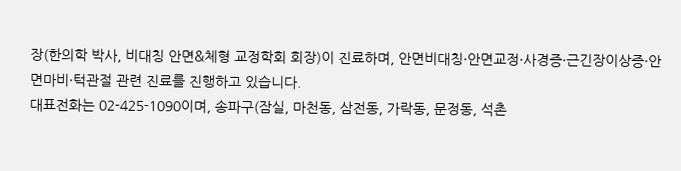장(한의학 박사, 비대칭 안면&체형 교정학회 회장)이 진료하며, 안면비대칭·안면교정·사경증·근긴장이상증·안면마비·턱관절 관련 진료를 진행하고 있습니다.
대표전화는 02-425-1090이며, 송파구(잠실, 마천동, 삼전동, 가락동, 문정동, 석촌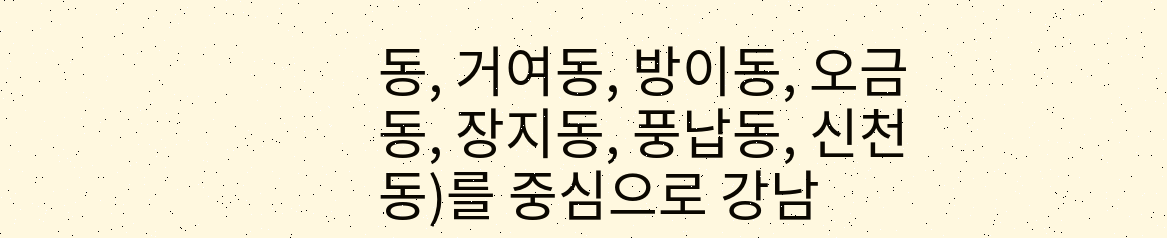동, 거여동, 방이동, 오금동, 장지동, 풍납동, 신천동)를 중심으로 강남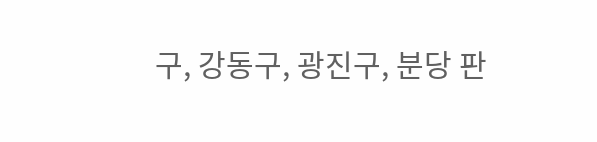구, 강동구, 광진구, 분당 판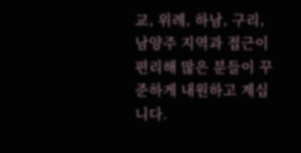교, 위례, 하남, 구리, 남양주 지역과 접근이 편리해 많은 분들이 꾸준하게 내원하고 계십니다.